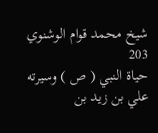شيخ محمد قوام الوشنوي
203
حياة النبي ( ص ) وسيرته
علي بن زيد بن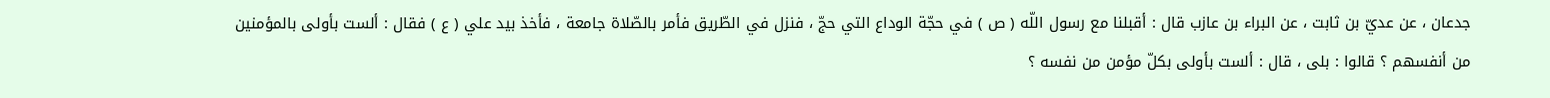جدعان ، عن عديّ بن ثابت ، عن البراء بن عازب قال : أقبلنا مع رسول اللّه ( ص ) في حجّة الوداع التي حجّ ، فنزل في الطّريق فأمر بالصّلاة جامعة ، فأخذ بيد علي ( ع ) فقال : ألست بأولى بالمؤمنين من أنفسهم ؟ قالوا : بلى ، قال : ألست بأولى بكلّ مؤمن من نفسه ؟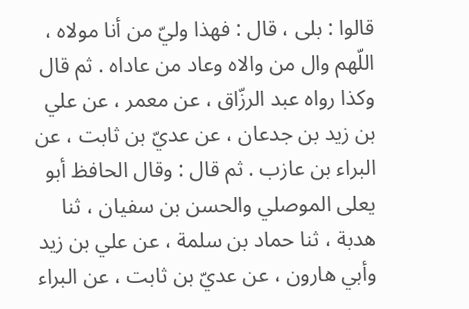قالوا : بلى ، قال : فهذا وليّ من أنا مولاه ، اللّهم وال من والاه وعاد من عاداه . ثم قال وكذا رواه عبد الرزّاق ، عن معمر ، عن علي بن زيد بن جدعان ، عن عديّ بن ثابت ، عن البراء بن عازب . ثم قال : وقال الحافظ أبو يعلى الموصلي والحسن بن سفيان ، ثنا هدبة ، ثنا حماد بن سلمة ، عن علي بن زيد وأبي هارون ، عن عديّ بن ثابت ، عن البراء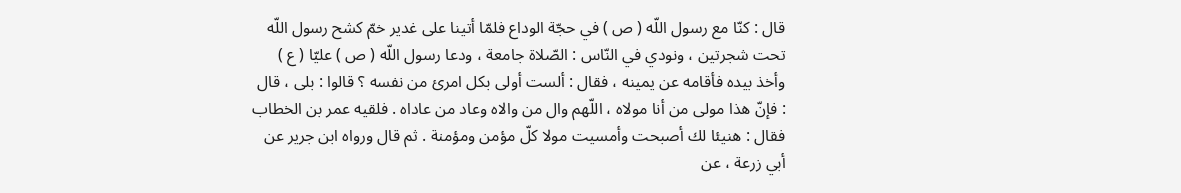قال : كنّا مع رسول اللّه ( ص ) في حجّة الوداع فلمّا أتينا على غدير خمّ كشح رسول اللّه تحت شجرتين ، ونودي في النّاس : الصّلاة جامعة ، ودعا رسول اللّه ( ص ) عليّا ( ع ) وأخذ بيده فأقامه عن يمينه ، فقال : ألست أولى بكل امرئ من نفسه ؟ قالوا : بلى ، قال : فإنّ هذا مولى من أنا مولاه ، اللّهم وال من والاه وعاد من عاداه . فلقيه عمر بن الخطاب فقال : هنيئا لك أصبحت وأمسيت مولا كلّ مؤمن ومؤمنة . ثم قال ورواه ابن جرير عن أبي زرعة ، عن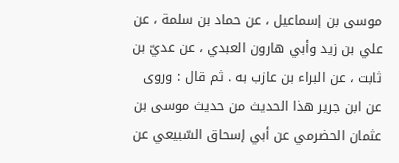موسى بن إسماعيل ، عن حماد بن سلمة ، عن علي بن زيد وأبي هارون العبدي ، عن عديّ بن ثابت ، عن البراء بن عازب به . ثم قال : وروى عن ابن جرير هذا الحديث من حديث موسى بن عثمان الحضرمي عن أبي إسحاق السّبيعي عن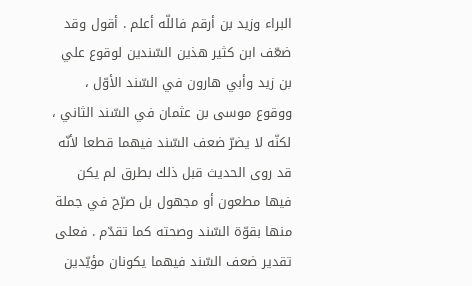البراء وزيد بن أرقم فاللّه أعلم . أقول وقد ضعّف ابن كثير هذين السّندين لوقوع علي بن زيد وأبي هارون في السّند الأوّل ، ووقوع موسى بن عثمان في السّند الثاني ، لكنّه لا يضرّ ضعف السّند فيهما قطعا لأنّه قد روى الحديث قبل ذلك بطرق لم يكن فيها مطعون أو مجهول بل صرّح في جملة منها بقوّة السّند وصحته كما تقدّم . فعلى تقدير ضعف السّند فيهما يكونان مؤيّدين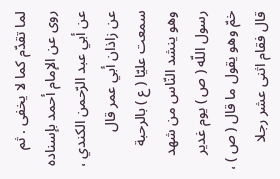لما تقدّم كما لا يخفى . ثم روى عن الإمام أحمد بإسناده عن أبي عبد الرّحمن الكندي ، عن زاذان أبي عمر قال سمعت عليّا ( ع ) بالرحبة وهو ينشد النّاس من شهد رسول اللّه ( ص ) يوم غدير خمّ وهو يقول ما قال ( ص ) ، قال فقام اثنى عشر رجلا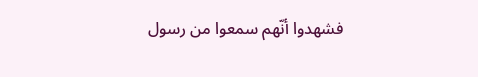فشهدوا أنّهم سمعوا من رسول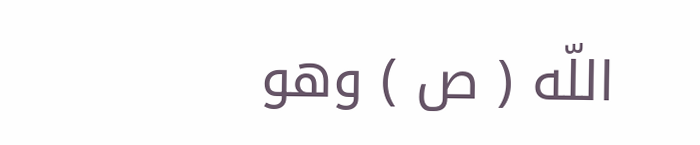اللّه ( ص ) وهو